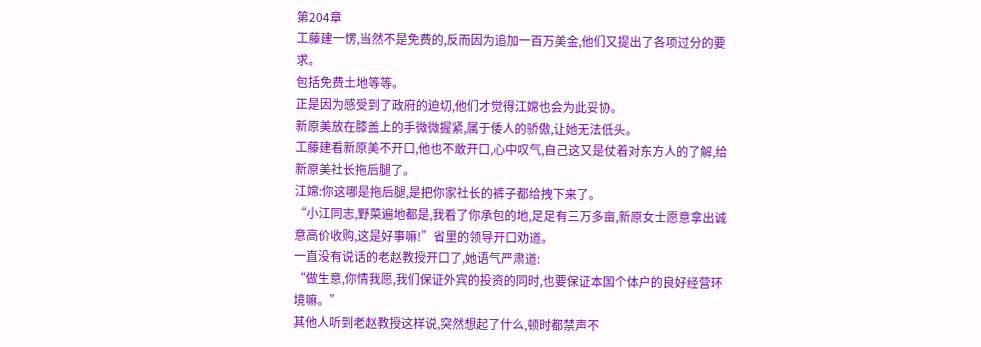第204章
工藤建一愣,当然不是免费的,反而因为追加一百万美金,他们又提出了各项过分的要求。
包括免费土地等等。
正是因为感受到了政府的迫切,他们才觉得江嫦也会为此妥协。
新原美放在膝盖上的手微微握紧,属于倭人的骄傲,让她无法低头。
工藤建看新原美不开口,他也不敢开口,心中叹气,自己这又是仗着对东方人的了解,给新原美社长拖后腿了。
江嫦:你这哪是拖后腿,是把你家社长的裤子都给拽下来了。
“小江同志,野菜遍地都是,我看了你承包的地,足足有三万多亩,新原女士愿意拿出诚意高价收购,这是好事嘛!”省里的领导开口劝道。
一直没有说话的老赵教授开口了,她语气严肃道:
“做生意,你情我愿,我们保证外宾的投资的同时,也要保证本国个体户的良好经营环境嘛。”
其他人听到老赵教授这样说,突然想起了什么,顿时都禁声不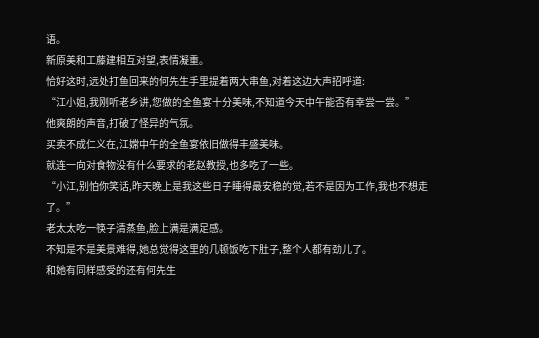语。
新原美和工藤建相互对望,表情凝重。
恰好这时,远处打鱼回来的何先生手里提着两大串鱼,对着这边大声招呼道:
“江小姐,我刚听老乡讲,您做的全鱼宴十分美味,不知道今天中午能否有幸尝一尝。”
他爽朗的声音,打破了怪异的气氛。
买卖不成仁义在,江嫦中午的全鱼宴依旧做得丰盛美味。
就连一向对食物没有什么要求的老赵教授,也多吃了一些。
“小江,别怕你笑话,昨天晚上是我这些日子睡得最安稳的觉,若不是因为工作,我也不想走了。”
老太太吃一筷子清蒸鱼,脸上满是满足感。
不知是不是美景难得,她总觉得这里的几顿饭吃下肚子,整个人都有劲儿了。
和她有同样感受的还有何先生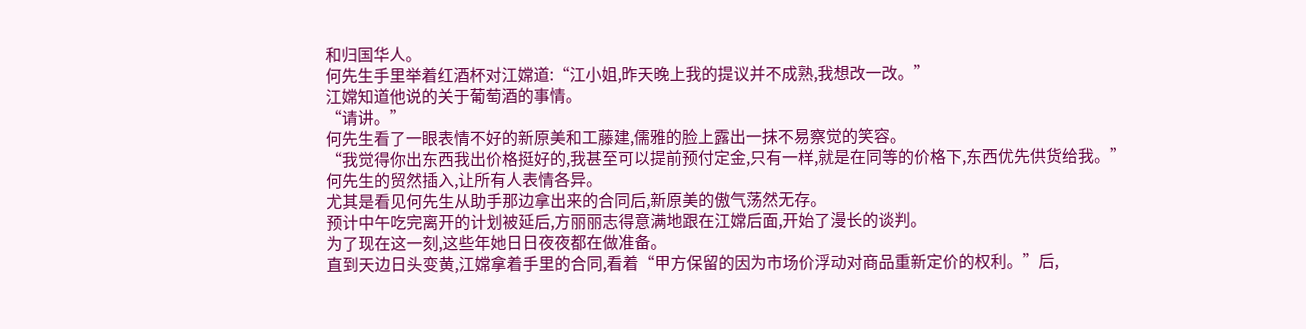和归国华人。
何先生手里举着红酒杯对江嫦道:“江小姐,昨天晚上我的提议并不成熟,我想改一改。”
江嫦知道他说的关于葡萄酒的事情。
“请讲。”
何先生看了一眼表情不好的新原美和工藤建,儒雅的脸上露出一抹不易察觉的笑容。
“我觉得你出东西我出价格挺好的,我甚至可以提前预付定金,只有一样,就是在同等的价格下,东西优先供货给我。”
何先生的贸然插入,让所有人表情各异。
尤其是看见何先生从助手那边拿出来的合同后,新原美的傲气荡然无存。
预计中午吃完离开的计划被延后,方丽丽志得意满地跟在江嫦后面,开始了漫长的谈判。
为了现在这一刻,这些年她日日夜夜都在做准备。
直到天边日头变黄,江嫦拿着手里的合同,看着“甲方保留的因为市场价浮动对商品重新定价的权利。”后,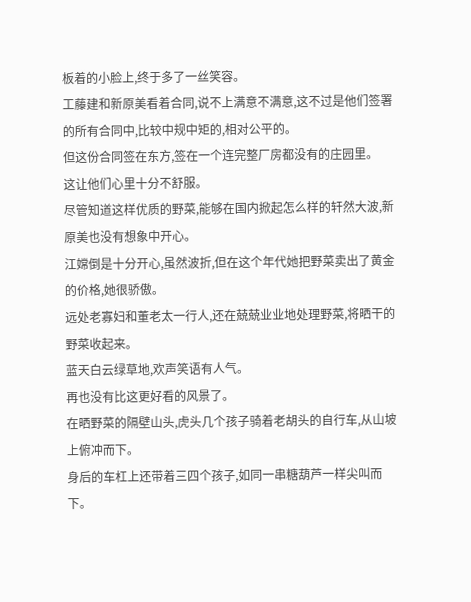板着的小脸上,终于多了一丝笑容。
工藤建和新原美看着合同,说不上满意不满意,这不过是他们签署的所有合同中,比较中规中矩的,相对公平的。
但这份合同签在东方,签在一个连完整厂房都没有的庄园里。
这让他们心里十分不舒服。
尽管知道这样优质的野菜,能够在国内掀起怎么样的轩然大波,新原美也没有想象中开心。
江嫦倒是十分开心,虽然波折,但在这个年代她把野菜卖出了黄金的价格,她很骄傲。
远处老寡妇和董老太一行人,还在兢兢业业地处理野菜,将晒干的野菜收起来。
蓝天白云绿草地,欢声笑语有人气。
再也没有比这更好看的风景了。
在晒野菜的隔壁山头,虎头几个孩子骑着老胡头的自行车,从山坡上俯冲而下。
身后的车杠上还带着三四个孩子,如同一串糖葫芦一样尖叫而下。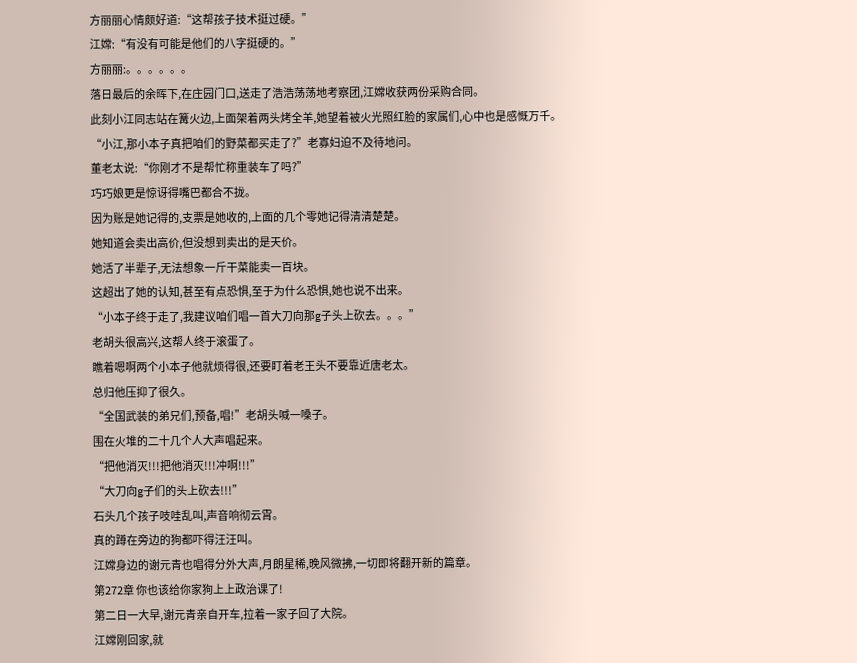方丽丽心情颇好道:“这帮孩子技术挺过硬。”
江嫦:“有没有可能是他们的八字挺硬的。”
方丽丽:。。。。。。
落日最后的余晖下,在庄园门口,送走了浩浩荡荡地考察团,江嫦收获两份采购合同。
此刻小江同志站在篝火边,上面架着两头烤全羊,她望着被火光照红脸的家属们,心中也是感慨万千。
“小江,那小本子真把咱们的野菜都买走了?”老寡妇迫不及待地问。
董老太说:“你刚才不是帮忙称重装车了吗?”
巧巧娘更是惊讶得嘴巴都合不拢。
因为账是她记得的,支票是她收的,上面的几个零她记得清清楚楚。
她知道会卖出高价,但没想到卖出的是天价。
她活了半辈子,无法想象一斤干菜能卖一百块。
这超出了她的认知,甚至有点恐惧,至于为什么恐惧,她也说不出来。
“小本子终于走了,我建议咱们唱一首大刀向那g子头上砍去。。。”
老胡头很高兴,这帮人终于滚蛋了。
瞧着嗯啊两个小本子他就烦得很,还要盯着老王头不要靠近唐老太。
总归他压抑了很久。
“全国武装的弟兄们,预备,唱!”老胡头喊一嗓子。
围在火堆的二十几个人大声唱起来。
“把他消灭!!!把他消灭!!!冲啊!!!”
“大刀向g子们的头上砍去!!!”
石头几个孩子吱哇乱叫,声音响彻云霄。
真的蹲在旁边的狗都吓得汪汪叫。
江嫦身边的谢元青也唱得分外大声,月朗星稀,晚风微拂,一切即将翻开新的篇章。
第272章 你也该给你家狗上上政治课了!
第二日一大早,谢元青亲自开车,拉着一家子回了大院。
江嫦刚回家,就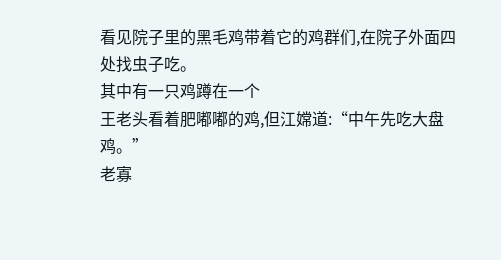看见院子里的黑毛鸡带着它的鸡群们,在院子外面四处找虫子吃。
其中有一只鸡蹲在一个
王老头看着肥嘟嘟的鸡,但江嫦道:“中午先吃大盘鸡。”
老寡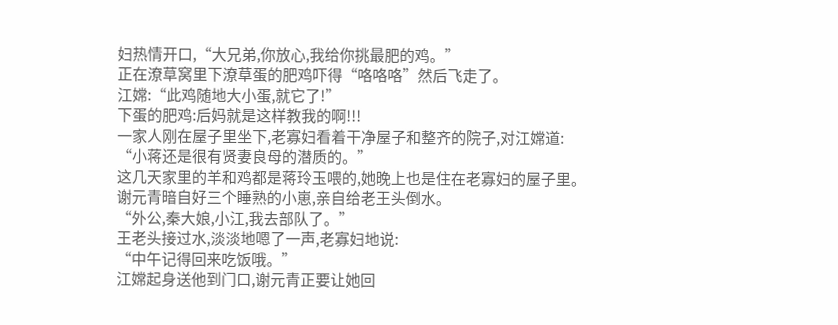妇热情开口,“大兄弟,你放心,我给你挑最肥的鸡。”
正在潦草窝里下潦草蛋的肥鸡吓得“咯咯咯”然后飞走了。
江嫦:“此鸡随地大小蛋,就它了!”
下蛋的肥鸡:后妈就是这样教我的啊!!!
一家人刚在屋子里坐下,老寡妇看着干净屋子和整齐的院子,对江嫦道:
“小蒋还是很有贤妻良母的潜质的。”
这几天家里的羊和鸡都是蒋玲玉喂的,她晚上也是住在老寡妇的屋子里。
谢元青暗自好三个睡熟的小崽,亲自给老王头倒水。
“外公,秦大娘,小江,我去部队了。”
王老头接过水,淡淡地嗯了一声,老寡妇地说:
“中午记得回来吃饭哦。”
江嫦起身送他到门口,谢元青正要让她回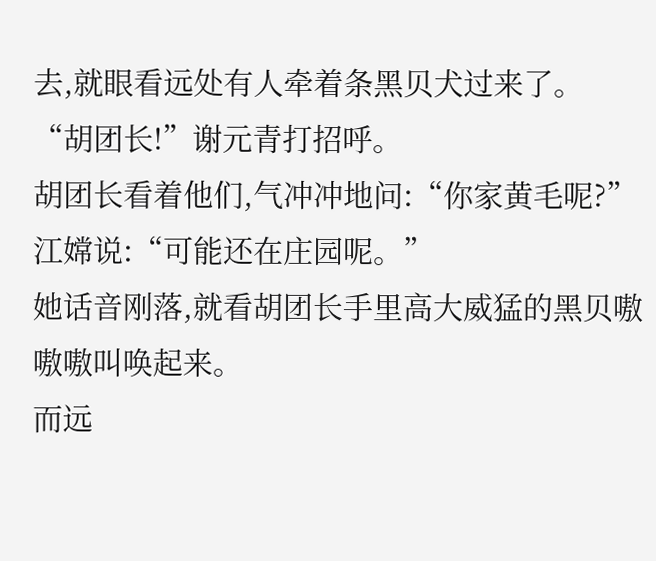去,就眼看远处有人牵着条黑贝犬过来了。
“胡团长!”谢元青打招呼。
胡团长看着他们,气冲冲地问:“你家黄毛呢?”
江嫦说:“可能还在庄园呢。”
她话音刚落,就看胡团长手里高大威猛的黑贝嗷嗷嗷叫唤起来。
而远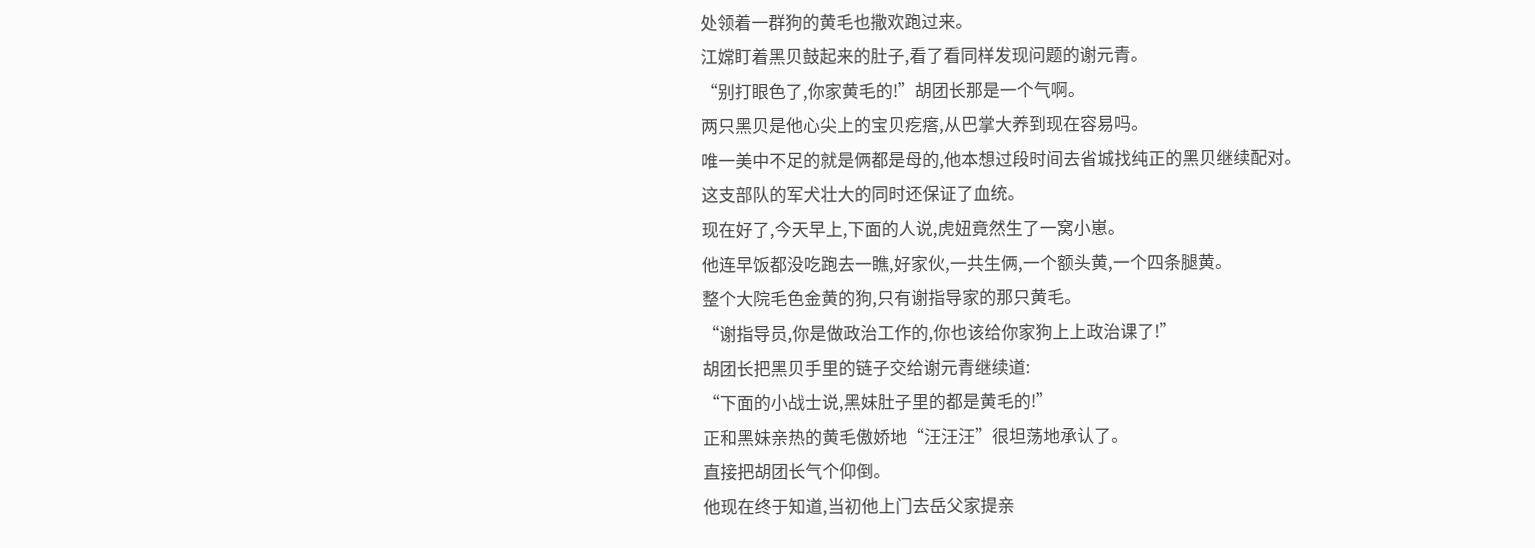处领着一群狗的黄毛也撒欢跑过来。
江嫦盯着黑贝鼓起来的肚子,看了看同样发现问题的谢元青。
“别打眼色了,你家黄毛的!”胡团长那是一个气啊。
两只黑贝是他心尖上的宝贝疙瘩,从巴掌大养到现在容易吗。
唯一美中不足的就是俩都是母的,他本想过段时间去省城找纯正的黑贝继续配对。
这支部队的军犬壮大的同时还保证了血统。
现在好了,今天早上,下面的人说,虎妞竟然生了一窝小崽。
他连早饭都没吃跑去一瞧,好家伙,一共生俩,一个额头黄,一个四条腿黄。
整个大院毛色金黄的狗,只有谢指导家的那只黄毛。
“谢指导员,你是做政治工作的,你也该给你家狗上上政治课了!”
胡团长把黑贝手里的链子交给谢元青继续道:
“下面的小战士说,黑妹肚子里的都是黄毛的!”
正和黑妹亲热的黄毛傲娇地“汪汪汪”很坦荡地承认了。
直接把胡团长气个仰倒。
他现在终于知道,当初他上门去岳父家提亲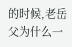的时候,老岳父为什么一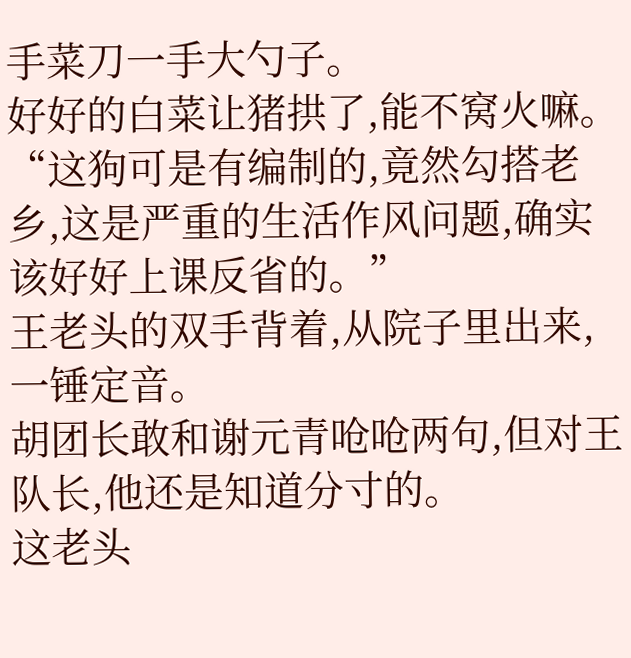手菜刀一手大勺子。
好好的白菜让猪拱了,能不窝火嘛。
“这狗可是有编制的,竟然勾搭老乡,这是严重的生活作风问题,确实该好好上课反省的。”
王老头的双手背着,从院子里出来,一锤定音。
胡团长敢和谢元青呛呛两句,但对王队长,他还是知道分寸的。
这老头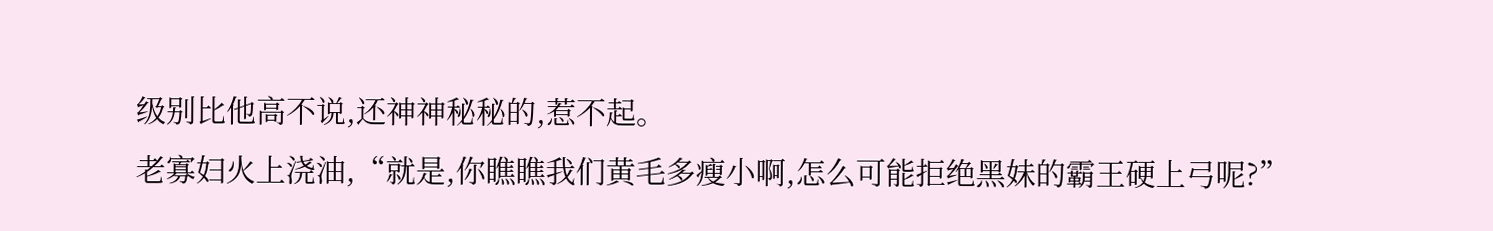级别比他高不说,还神神秘秘的,惹不起。
老寡妇火上浇油,“就是,你瞧瞧我们黄毛多瘦小啊,怎么可能拒绝黑妹的霸王硬上弓呢?”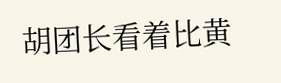胡团长看着比黄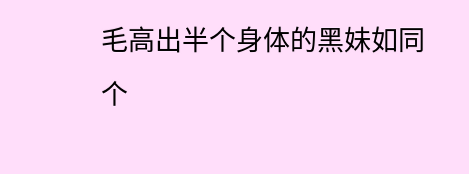毛高出半个身体的黑妹如同个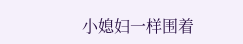小媳妇一样围着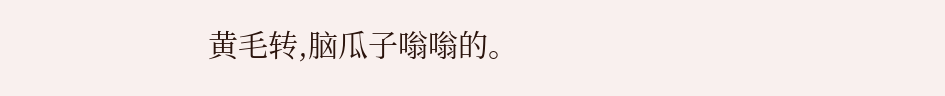黄毛转,脑瓜子嗡嗡的。